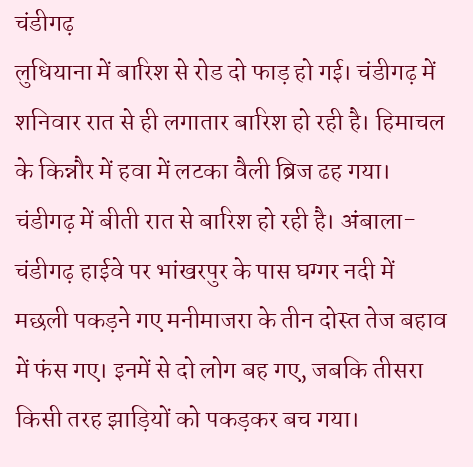चंडीगढ़
लुधियाना में बारिश से रोड दो फाड़ हो गई। चंडीगढ़ में शनिवार रात से ही लगातार बारिश हो रही है। हिमाचल के किन्नौर में हवा में लटका वैली ब्रिज ढह गया। चंडीगढ़ में बीती रात से बारिश हो रही है। अंबाला-चंडीगढ़ हाईवे पर भांखरपुर के पास घग्गर नदी में मछली पकड़ने गए मनीमाजरा के तीन दोस्त तेज बहाव में फंस गए। इनमें से दो लोग बह गए, जबकि तीसरा किसी तरह झाड़ियों को पकड़कर बच गया।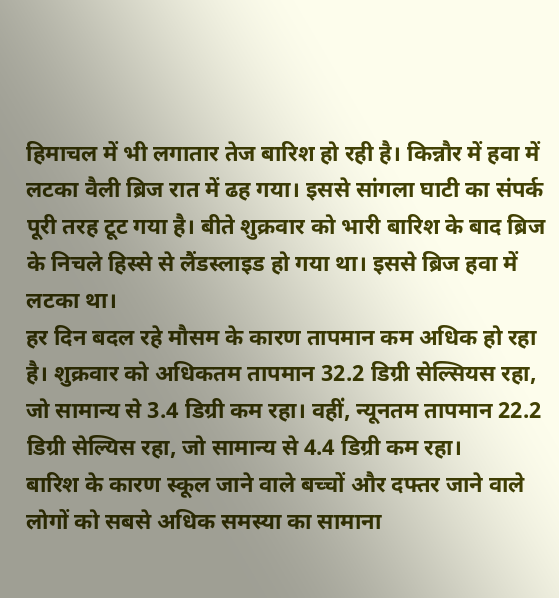हिमाचल में भी लगातार तेज बारिश हो रही है। किन्नौर में हवा में लटका वैली ब्रिज रात में ढह गया। इससे सांगला घाटी का संपर्क पूरी तरह टूट गया है। बीते शुक्रवार को भारी बारिश के बाद ब्रिज के निचले हिस्से से लैंडस्लाइड हो गया था। इससे ब्रिज हवा में लटका था।
हर दिन बदल रहे मौसम के कारण तापमान कम अधिक हो रहा है। शुक्रवार को अधिकतम तापमान 32.2 डिग्री सेल्सियस रहा, जो सामान्य से 3.4 डिग्री कम रहा। वहीं, न्यूनतम तापमान 22.2 डिग्री सेल्यिस रहा, जो सामान्य से 4.4 डिग्री कम रहा।
बारिश के कारण स्कूल जाने वाले बच्चों और दफ्तर जाने वाले लोगों को सबसे अधिक समस्या का सामाना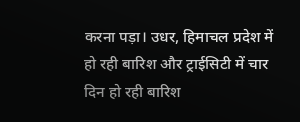करना पड़ा। उधर, हिमाचल प्रदेश में हो रही बारिश और ट्राईसिटी में चार दिन हो रही बारिश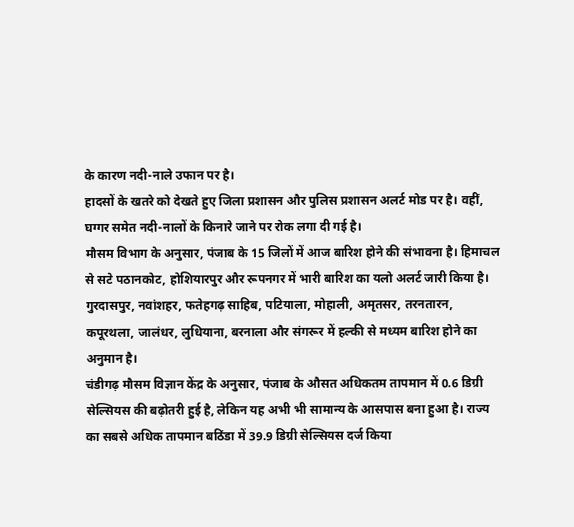के कारण नदी-नाले उफान पर है।
हादसों के खतरे को देखते हुए जिला प्रशासन और पुलिस प्रशासन अलर्ट मोड पर है। वहीं, घग्गर समेत नदी-नालों के किनारे जाने पर रोक लगा दी गई है।
मौसम विभाग के अनुसार, पंजाब के 15 जिलों में आज बारिश होने की संभावना है। हिमाचल से सटे पठानकोट, होशियारपुर और रूपनगर में भारी बारिश का यलो अलर्ट जारी किया है। गुरदासपुर, नवांशहर, फतेहगढ़ साहिब, पटियाला, मोहाली, अमृतसर, तरनतारन, कपूरथला, जालंधर, लुधियाना, बरनाला और संगरूर में हल्की से मध्यम बारिश होने का अनुमान है।
चंडीगढ़ मौसम विज्ञान केंद्र के अनुसार, पंजाब के औसत अधिकतम तापमान में 0.6 डिग्री सेल्सियस की बढ़ोतरी हुई है, लेकिन यह अभी भी सामान्य के आसपास बना हुआ है। राज्य का सबसे अधिक तापमान बठिंडा में 39.9 डिग्री सेल्सियस दर्ज किया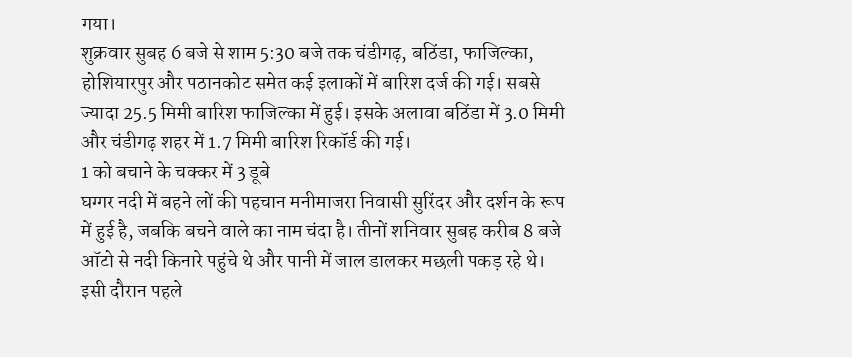गया।
शुक्रवार सुबह 6 बजे से शाम 5:30 बजे तक चंडीगढ़, बठिंडा, फाजिल्का, होशियारपुर और पठानकोट समेत कई इलाकों में बारिश दर्ज की गई। सबसे ज्यादा 25.5 मिमी बारिश फाजिल्का में हुई। इसके अलावा बठिंडा में 3.0 मिमी और चंडीगढ़ शहर में 1.7 मिमी बारिश रिकॉर्ड की गई।
1 को बचाने के चक्कर में 3 डूबे
घग्गर नदी में बहने लों की पहचान मनीमाजरा निवासी सुरिंदर और दर्शन के रूप में हुई है, जबकि बचने वाले का नाम चंदा है। तीनों शनिवार सुबह करीब 8 बजे ऑटो से नदी किनारे पहुंचे थे और पानी में जाल डालकर मछली पकड़ रहे थे।
इसी दौरान पहले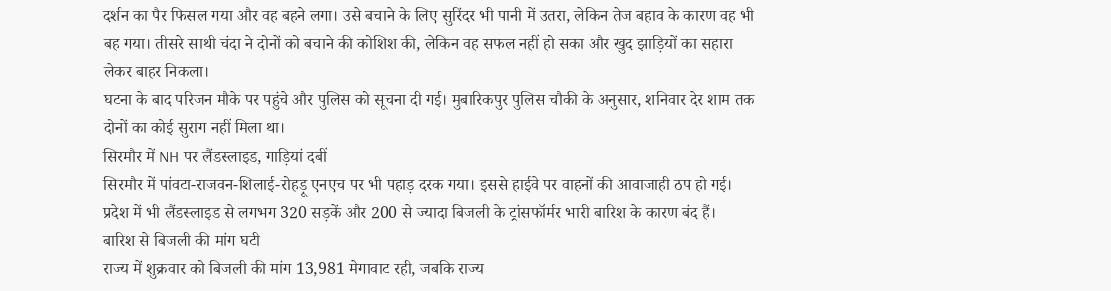दर्शन का पैर फिसल गया और वह बहने लगा। उसे बचाने के लिए सुरिंदर भी पानी में उतरा, लेकिन तेज बहाव के कारण वह भी बह गया। तीसरे साथी चंदा ने दोनों को बचाने की कोशिश की, लेकिन वह सफल नहीं हो सका और खुद झाड़ियों का सहारा लेकर बाहर निकला।
घटना के बाद परिजन मौके पर पहुंचे और पुलिस को सूचना दी गई। मुबारिकपुर पुलिस चौकी के अनुसार, शनिवार देर शाम तक दोनों का कोई सुराग नहीं मिला था।
सिरमौर में NH पर लैंडस्लाइड, गाड़ियां दबीं
सिरमौर में पांवटा-राजवन-शिलाई-रोहड़ू एनएच पर भी पहाड़ दरक गया। इससे हाईवे पर वाहनों की आवाजाही ठप हो गई। प्रदेश में भी लैंडस्लाइड से लगभग 320 सड़कें और 200 से ज्यादा बिजली के ट्रांसफॉर्मर भारी बारिश के कारण बंद हैं।
बारिश से बिजली की मांग घटी
राज्य में शुक्रवार को बिजली की मांग 13,981 मेगावाट रही, जबकि राज्य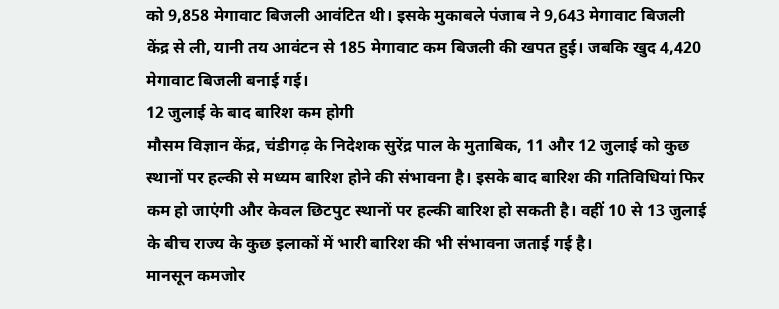को 9,858 मेगावाट बिजली आवंटित थी। इसके मुकाबले पंजाब ने 9,643 मेगावाट बिजली केंद्र से ली, यानी तय आवंटन से 185 मेगावाट कम बिजली की खपत हुई। जबकि खुद 4,420 मेगावाट बिजली बनाई गई।
12 जुलाई के बाद बारिश कम होगी
मौसम विज्ञान केंद्र, चंडीगढ़ के निदेशक सुरेंद्र पाल के मुताबिक, 11 और 12 जुलाई को कुछ स्थानों पर हल्की से मध्यम बारिश होने की संभावना है। इसके बाद बारिश की गतिविधियां फिर कम हो जाएंगी और केवल छिटपुट स्थानों पर हल्की बारिश हो सकती है। वहीं 10 से 13 जुलाई के बीच राज्य के कुछ इलाकों में भारी बारिश की भी संभावना जताई गई है।
मानसून कमजोर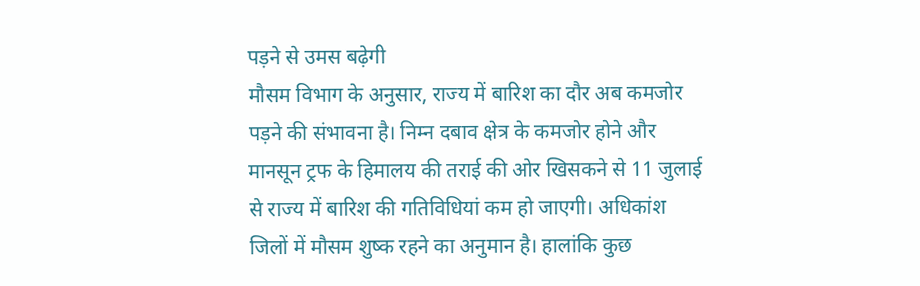पड़ने से उमस बढ़ेगी
मौसम विभाग के अनुसार, राज्य में बारिश का दौर अब कमजोर पड़ने की संभावना है। निम्न दबाव क्षेत्र के कमजोर होने और मानसून ट्रफ के हिमालय की तराई की ओर खिसकने से 11 जुलाई से राज्य में बारिश की गतिविधियां कम हो जाएगी। अधिकांश जिलों में मौसम शुष्क रहने का अनुमान है। हालांकि कुछ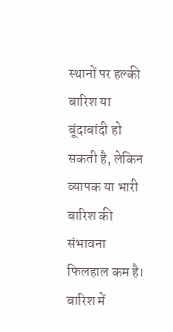स्थानों पर हल्की बारिश या बूंदाबांदी हो सकती है, लेकिन व्यापक या भारी बारिश की संभावना फिलहाल कम है। बारिश में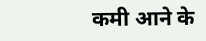कमी आने के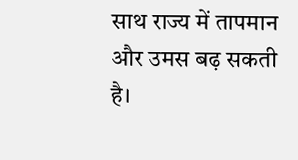साथ राज्य में तापमान और उमस बढ़ सकती है।